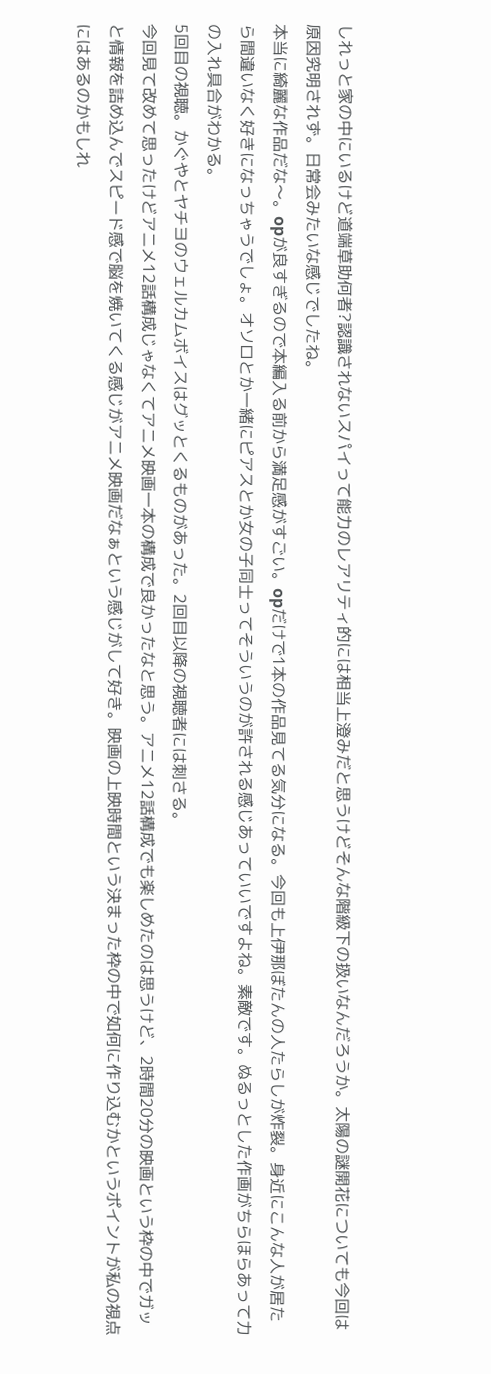しれっと家の中にいるけど道端草助何者?認識されないスパイって能力のレアリティ的には相当上澄みだと思うけどそんな階級下の扱いなんだろうか。太陽の謎開花についても今回は原因究明されず。日常会みたいな感じでしたね。
本当に綺麗な作品だな〜。opが良すぎるので本編入る前から満足感がすごい。opだけで1本の作品見てる気分になる。今回も上伊那ぼたんの人たらしが炸裂。身近にこんな人が居たら間違いなく好きになっちゃうでしょ。オソロとか一緒にピアスとか女の子同士ってそういうのが許される感じあっていいですよね。素敵です。ぬるっとした作画がちらほらあって力の入れ具合がわかる。
5回目の視聴。かぐやとヤチヨのウェルカムボイスはグッとくるものがあった。2回目以降の視聴者には刺さる。
今回見て改めて思ったけどアニメ12話構成じゃなくてアニメ映画一本の構成で良かったなと思う。アニメ12話構成でも楽しめたのは思うけど、2時間20分の映画という枠の中でガッと情報を詰め込んでスピード感で脳を焼いてくる感じがアニメ映画だなぁという感じがして好き。映画の上映時間という決まった枠の中で如何に作り込むかというポイントが私の視点にはあるのかもしれ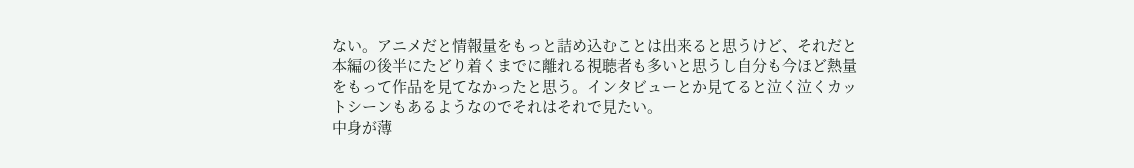ない。アニメだと情報量をもっと詰め込むことは出来ると思うけど、それだと本編の後半にたどり着くまでに離れる視聴者も多いと思うし自分も今ほど熱量をもって作品を見てなかったと思う。インタビューとか見てると泣く泣くカットシーンもあるようなのでそれはそれで見たい。
中身が薄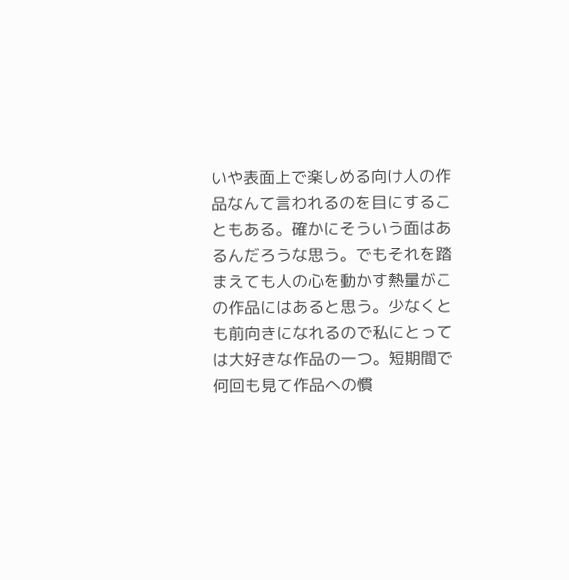いや表面上で楽しめる向け人の作品なんて言われるのを目にすることもある。確かにそういう面はあるんだろうな思う。でもそれを踏まえても人の心を動かす熱量がこの作品にはあると思う。少なくとも前向きになれるので私にとっては大好きな作品の一つ。短期間で何回も見て作品への慣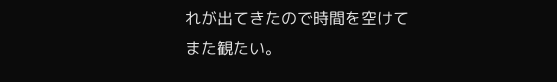れが出てきたので時間を空けてまた観たい。